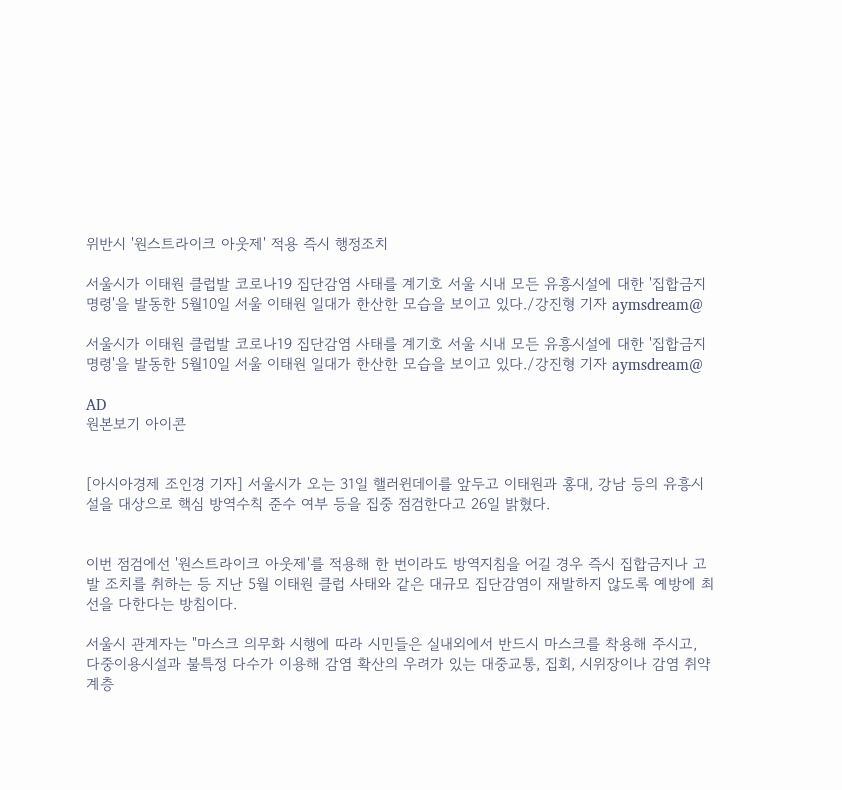위반시 '원스트라이크 아웃제' 적용 즉시 행정조치

서울시가 이태원 클럽발 코로나19 집단감염 사태를 계기호 서울 시내 모든 유흥시설에 대한 '집합금지 명령'을 발동한 5월10일 서울 이태원 일대가 한산한 모습을 보이고 있다./강진형 기자 aymsdream@

서울시가 이태원 클럽발 코로나19 집단감염 사태를 계기호 서울 시내 모든 유흥시설에 대한 '집합금지 명령'을 발동한 5월10일 서울 이태원 일대가 한산한 모습을 보이고 있다./강진형 기자 aymsdream@

AD
원본보기 아이콘


[아시아경제 조인경 기자] 서울시가 오는 31일 핼러윈데이를 앞두고 이태원과 홍대, 강남 등의 유흥시설을 대상으로 핵심 방역수칙 준수 여부 등을 집중 점검한다고 26일 밝혔다.


이번 점검에선 '원스트라이크 아웃제'를 적용해 한 번이라도 방역지침을 어길 경우 즉시 집합금지나 고발 조치를 취하는 등 지난 5월 이태원 클럽 사태와 같은 대규모 집단감염이 재발하지 않도록 예방에 최선을 다한다는 방침이다.

서울시 관계자는 "마스크 의무화 시행에 따라 시민들은 실내외에서 반드시 마스크를 착용해 주시고, 다중이용시설과 불특정 다수가 이용해 감염 확산의 우려가 있는 대중교통, 집회, 시위장이나 감염 취약계층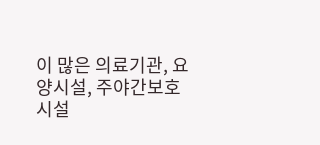이 많은 의료기관, 요양시설, 주야간보호시설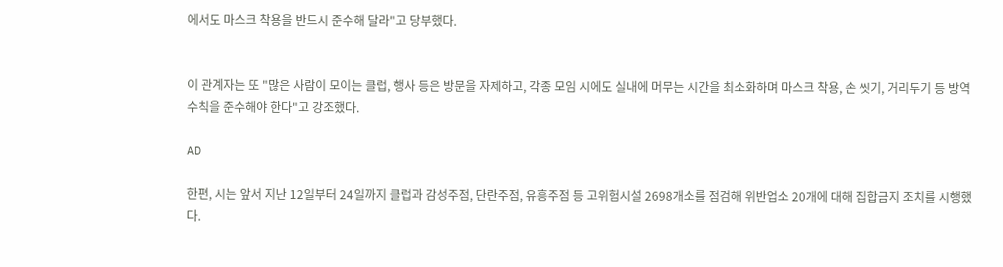에서도 마스크 착용을 반드시 준수해 달라"고 당부했다.


이 관계자는 또 "많은 사람이 모이는 클럽, 행사 등은 방문을 자제하고, 각종 모임 시에도 실내에 머무는 시간을 최소화하며 마스크 착용, 손 씻기, 거리두기 등 방역수칙을 준수해야 한다"고 강조했다.

AD

한편, 시는 앞서 지난 12일부터 24일까지 클럽과 감성주점, 단란주점, 유흥주점 등 고위험시설 2698개소를 점검해 위반업소 20개에 대해 집합금지 조치를 시행했다.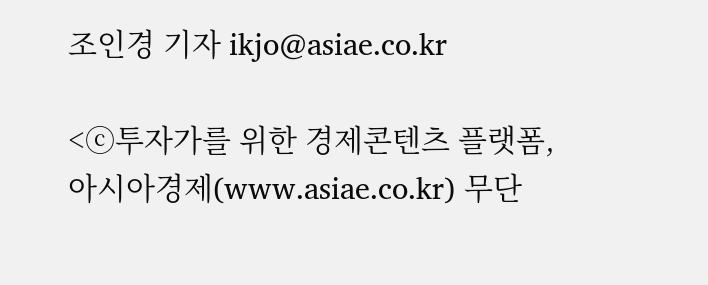조인경 기자 ikjo@asiae.co.kr

<ⓒ투자가를 위한 경제콘텐츠 플랫폼, 아시아경제(www.asiae.co.kr) 무단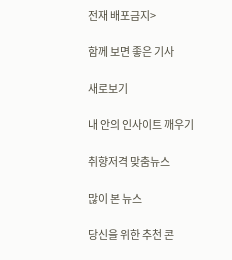전재 배포금지>

함께 보면 좋은 기사

새로보기

내 안의 인사이트 깨우기

취향저격 맞춤뉴스

많이 본 뉴스

당신을 위한 추천 콘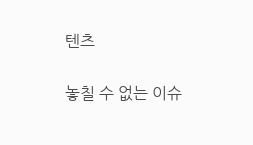텐츠

놓칠 수 없는 이슈